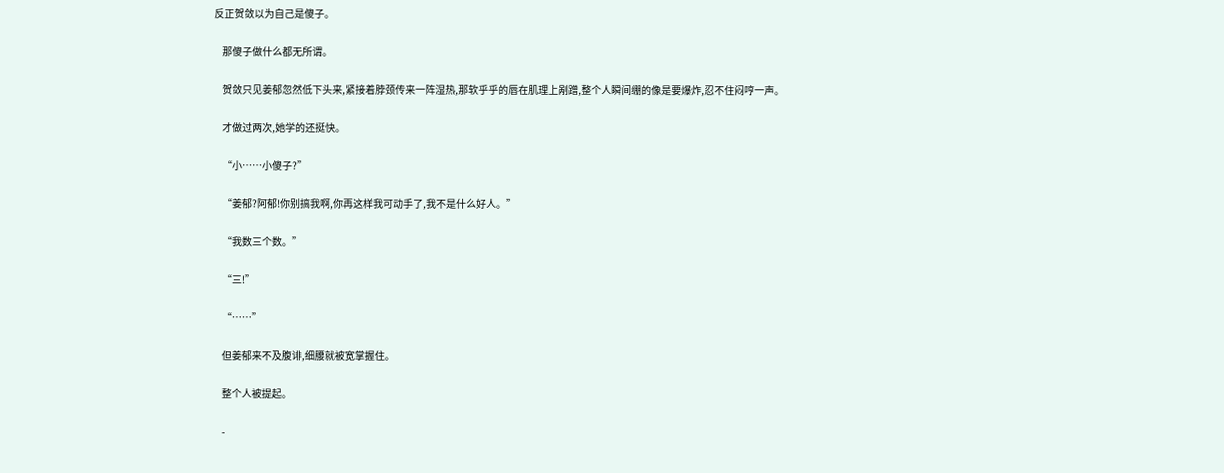反正贺敛以为自己是傻子。

    那傻子做什么都无所谓。

    贺敛只见姜郁忽然低下头来,紧接着脖颈传来一阵湿热,那软乎乎的唇在肌理上剐蹭,整个人瞬间绷的像是要爆炸,忍不住闷哼一声。

    才做过两次,她学的还挺快。

    “小……小傻子?”

    “姜郁?阿郁!你别搞我啊,你再这样我可动手了,我不是什么好人。”

    “我数三个数。”

    “三!”

    “……”

    但姜郁来不及腹诽,细腰就被宽掌握住。

    整个人被提起。

    -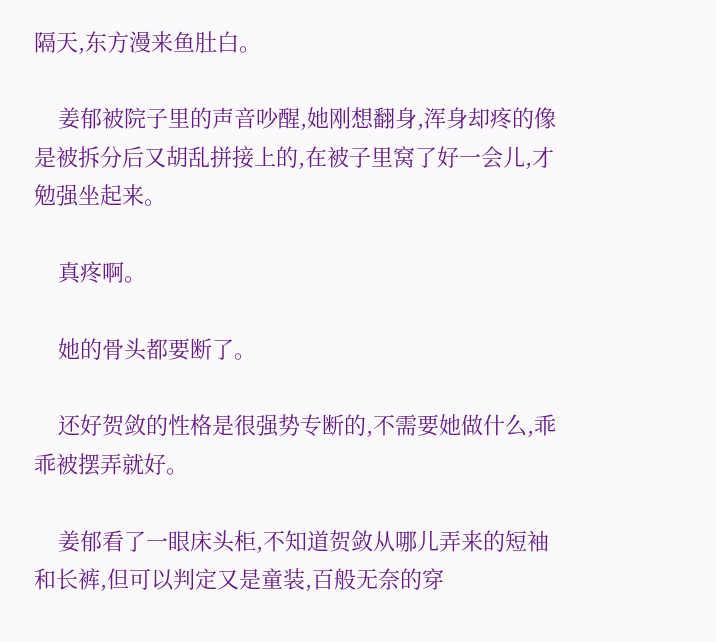隔天,东方漫来鱼肚白。

    姜郁被院子里的声音吵醒,她刚想翻身,浑身却疼的像是被拆分后又胡乱拼接上的,在被子里窝了好一会儿,才勉强坐起来。

    真疼啊。

    她的骨头都要断了。

    还好贺敛的性格是很强势专断的,不需要她做什么,乖乖被摆弄就好。

    姜郁看了一眼床头柜,不知道贺敛从哪儿弄来的短袖和长裤,但可以判定又是童装,百般无奈的穿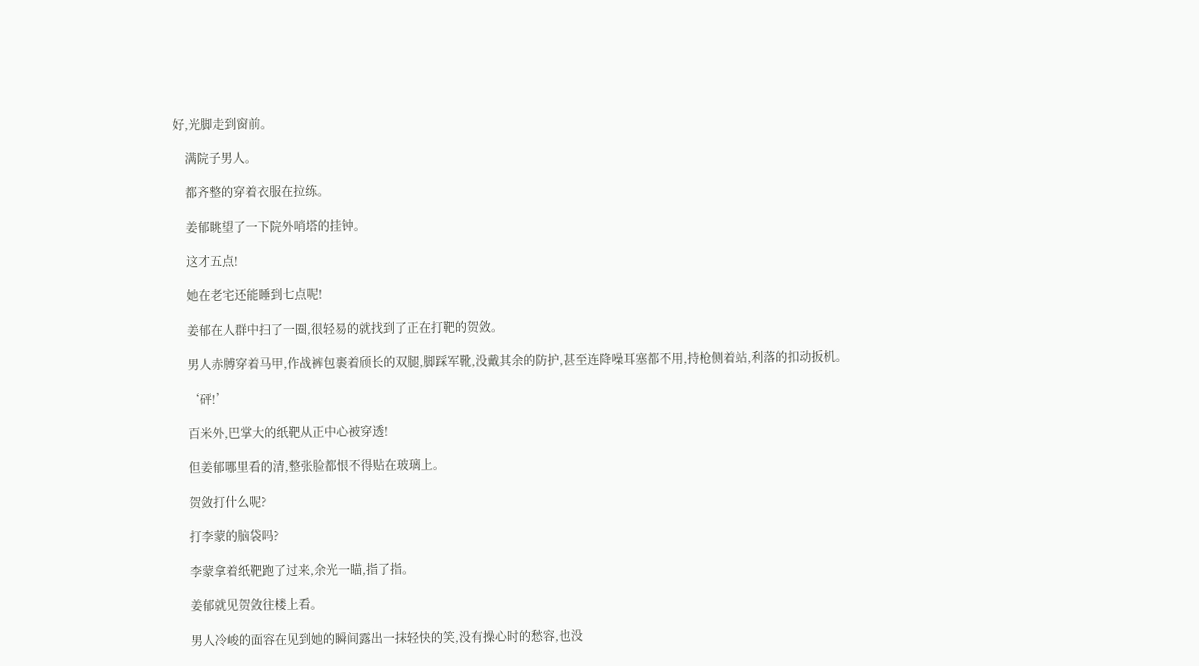好,光脚走到窗前。

    满院子男人。

    都齐整的穿着衣服在拉练。

    姜郁眺望了一下院外哨塔的挂钟。

    这才五点!

    她在老宅还能睡到七点呢!

    姜郁在人群中扫了一圈,很轻易的就找到了正在打靶的贺敛。

    男人赤膊穿着马甲,作战裤包裹着颀长的双腿,脚踩军靴,没戴其余的防护,甚至连降噪耳塞都不用,持枪侧着站,利落的扣动扳机。

    ‘砰!’

    百米外,巴掌大的纸靶从正中心被穿透!

    但姜郁哪里看的清,整张脸都恨不得贴在玻璃上。

    贺敛打什么呢?

    打李蒙的脑袋吗?

    李蒙拿着纸靶跑了过来,余光一瞄,指了指。

    姜郁就见贺敛往楼上看。

    男人冷峻的面容在见到她的瞬间露出一抹轻快的笑,没有操心时的愁容,也没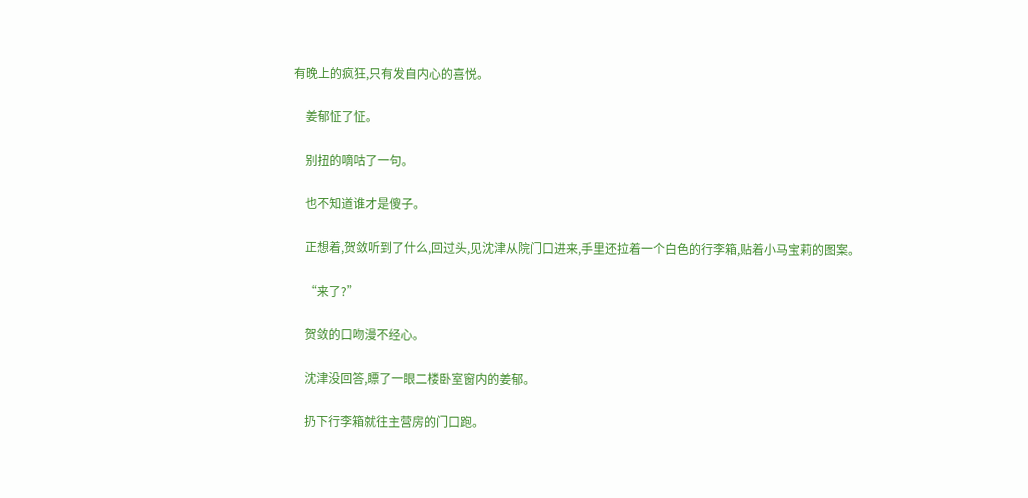有晚上的疯狂,只有发自内心的喜悦。

    姜郁怔了怔。

    别扭的嘀咕了一句。

    也不知道谁才是傻子。

    正想着,贺敛听到了什么,回过头,见沈津从院门口进来,手里还拉着一个白色的行李箱,贴着小马宝莉的图案。

    “来了?”

    贺敛的口吻漫不经心。

    沈津没回答,瞟了一眼二楼卧室窗内的姜郁。

    扔下行李箱就往主营房的门口跑。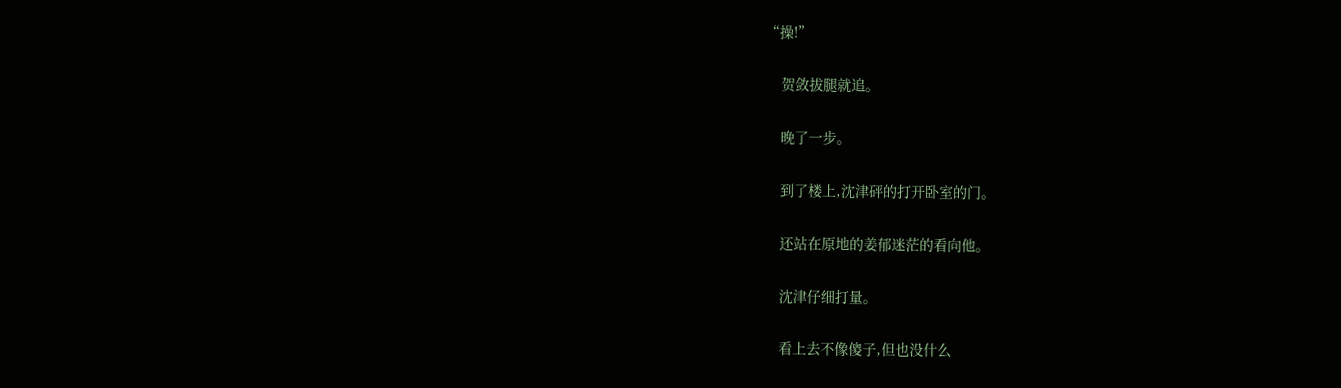“操!”

    贺敛拔腿就追。

    晚了一步。

    到了楼上,沈津砰的打开卧室的门。

    还站在原地的姜郁迷茫的看向他。

    沈津仔细打量。

    看上去不像傻子,但也没什么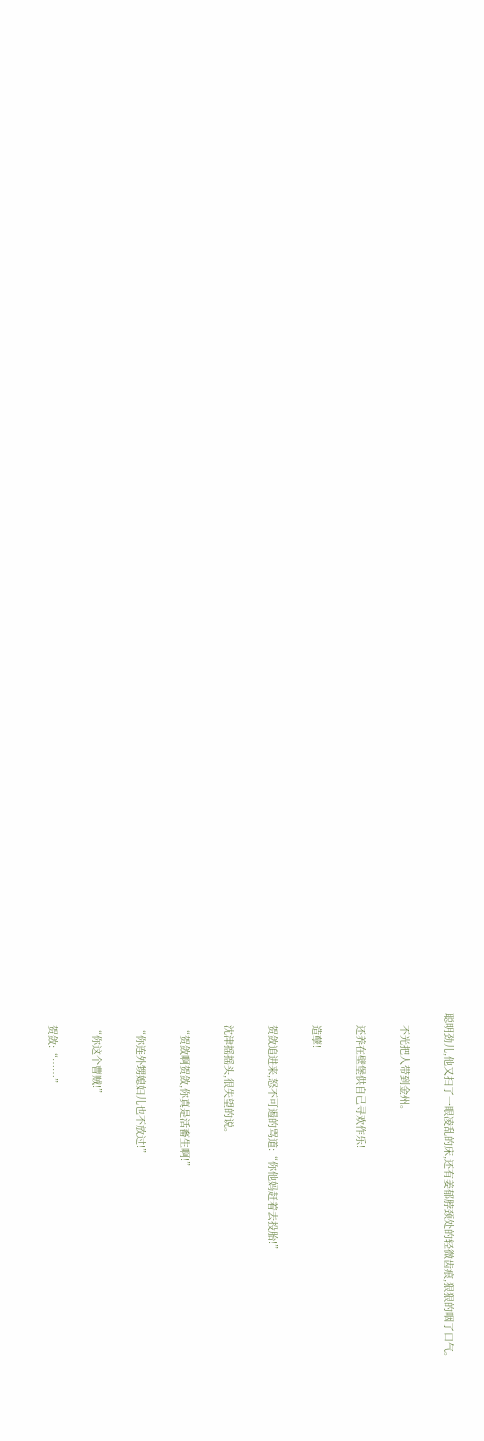聪明劲儿,他又扫了一眼凌乱的床,还有姜郁脖颈处的轻微齿痕,狠狠的咽了口气。

    不光把人带到金州。

    还养在壁堡供自己寻欢作乐!

    造孽!

    贺敛追进来,怒不可遏的骂道:“你他妈赶着去投胎!”

    沈津摇摇头,很失望的说。

    “贺敛啊贺敛,你真是活畜生啊!”

    “你连外甥媳妇儿也不放过!”

    “你这个曹贼!”

    贺敛:“……”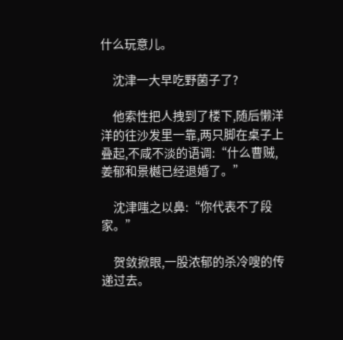什么玩意儿。

    沈津一大早吃野菌子了?

    他索性把人拽到了楼下,随后懒洋洋的往沙发里一靠,两只脚在桌子上叠起,不咸不淡的语调:“什么曹贼,姜郁和景樾已经退婚了。”

    沈津嗤之以鼻:“你代表不了段家。”

    贺敛掀眼,一股浓郁的杀冷嗖的传递过去。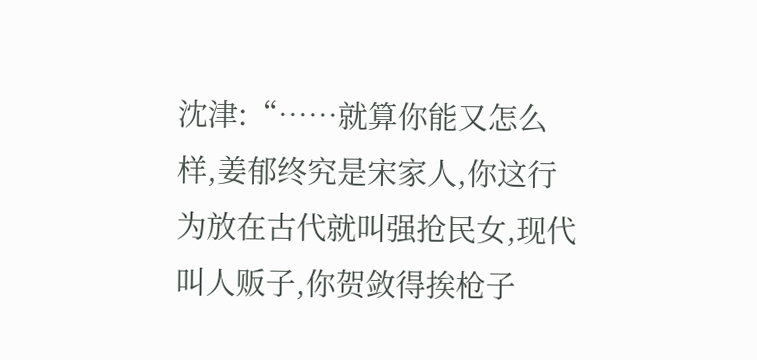沈津:“……就算你能又怎么样,姜郁终究是宋家人,你这行为放在古代就叫强抢民女,现代叫人贩子,你贺敛得挨枪子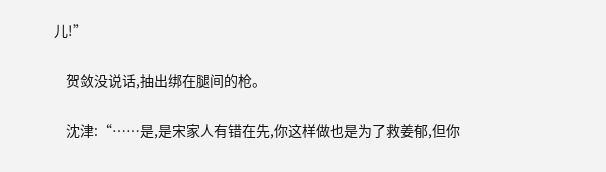儿!”

    贺敛没说话,抽出绑在腿间的枪。

    沈津:“……是,是宋家人有错在先,你这样做也是为了救姜郁,但你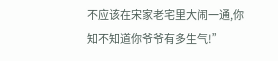不应该在宋家老宅里大闹一通,你知不知道你爷爷有多生气!”